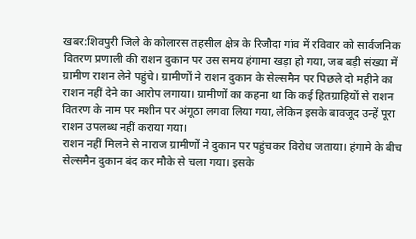खबर:शिवपुरी जिले के कोलारस तहसील क्षेत्र के रिजौदा गांव में रविवार को सार्वजनिक वितरण प्रणाली की राशन दुकान पर उस समय हंगामा खड़ा हो गया, जब बड़ी संख्या में ग्रामीण राशन लेने पहुंचे। ग्रामीणों ने राशन दुकान के सेल्समैन पर पिछले दो महीने का राशन नहीं देने का आरोप लगाया। ग्रामीणों का कहना था कि कई हितग्राहियों से राशन वितरण के नाम पर मशीन पर अंगूठा लगवा लिया गया, लेकिन इसके बावजूद उन्हें पूरा राशन उपलब्ध नहीं कराया गया।
राशन नहीं मिलने से नाराज ग्रामीणों ने दुकान पर पहुंचकर विरोध जताया। हंगामे के बीच सेल्समैन दुकान बंद कर मौके से चला गया। इसके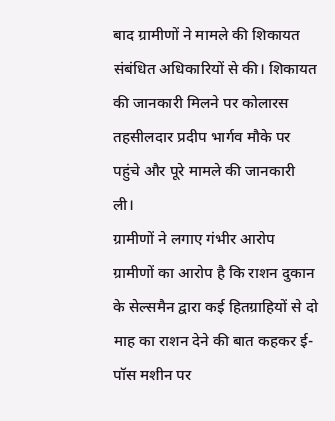बाद ग्रामीणों ने मामले की शिकायत संबंधित अधिकारियों से की। शिकायत की जानकारी मिलने पर कोलारस तहसीलदार प्रदीप भार्गव मौके पर पहुंचे और पूरे मामले की जानकारी ली।
ग्रामीणों ने लगाए गंभीर आरोप
ग्रामीणों का आरोप है कि राशन दुकान के सेल्समैन द्वारा कई हितग्राहियों से दो माह का राशन देने की बात कहकर ई-पॉस मशीन पर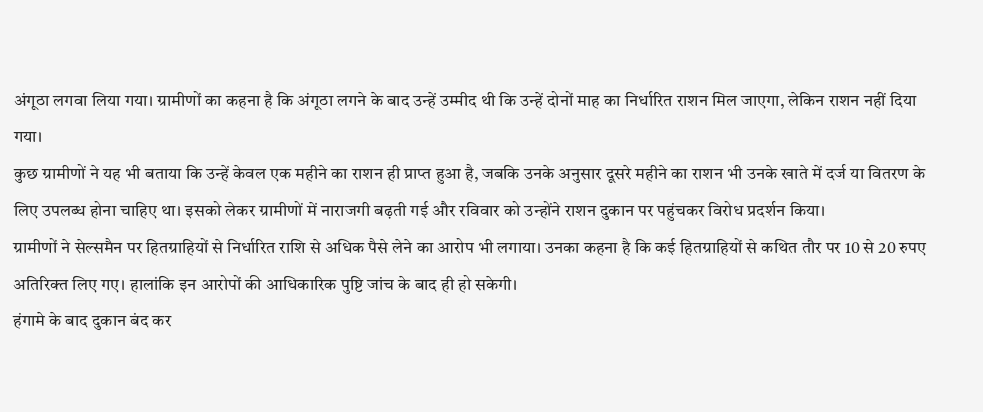अंगूठा लगवा लिया गया। ग्रामीणों का कहना है कि अंगूठा लगने के बाद उन्हें उम्मीद थी कि उन्हें दोनों माह का निर्धारित राशन मिल जाएगा, लेकिन राशन नहीं दिया गया।
कुछ ग्रामीणों ने यह भी बताया कि उन्हें केवल एक महीने का राशन ही प्राप्त हुआ है, जबकि उनके अनुसार दूसरे महीने का राशन भी उनके खाते में दर्ज या वितरण के लिए उपलब्ध होना चाहिए था। इसको लेकर ग्रामीणों में नाराजगी बढ़ती गई और रविवार को उन्होंने राशन दुकान पर पहुंचकर विरोध प्रदर्शन किया।
ग्रामीणों ने सेल्समैन पर हितग्राहियों से निर्धारित राशि से अधिक पैसे लेने का आरोप भी लगाया। उनका कहना है कि कई हितग्राहियों से कथित तौर पर 10 से 20 रुपए अतिरिक्त लिए गए। हालांकि इन आरोपों की आधिकारिक पुष्टि जांच के बाद ही हो सकेगी।
हंगामे के बाद दुकान बंद कर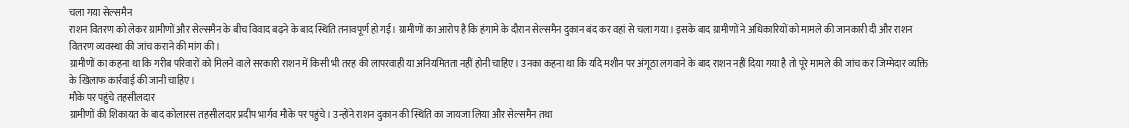चला गया सेल्समैन
राशन वितरण को लेकर ग्रामीणों और सेल्समैन के बीच विवाद बढ़ने के बाद स्थिति तनावपूर्ण हो गई। ग्रामीणों का आरोप है कि हंगामे के दौरान सेल्समैन दुकान बंद कर वहां से चला गया। इसके बाद ग्रामीणों ने अधिकारियों को मामले की जानकारी दी और राशन वितरण व्यवस्था की जांच कराने की मांग की।
ग्रामीणों का कहना था कि गरीब परिवारों को मिलने वाले सरकारी राशन में किसी भी तरह की लापरवाही या अनियमितता नहीं होनी चाहिए। उनका कहना था कि यदि मशीन पर अंगूठा लगवाने के बाद राशन नहीं दिया गया है तो पूरे मामले की जांच कर जिम्मेदार व्यक्ति के खिलाफ कार्रवाई की जानी चाहिए।
मौके पर पहुंचे तहसीलदार
ग्रामीणों की शिकायत के बाद कोलारस तहसीलदार प्रदीप भार्गव मौके पर पहुंचे। उन्होंने राशन दुकान की स्थिति का जायजा लिया और सेल्समैन तथा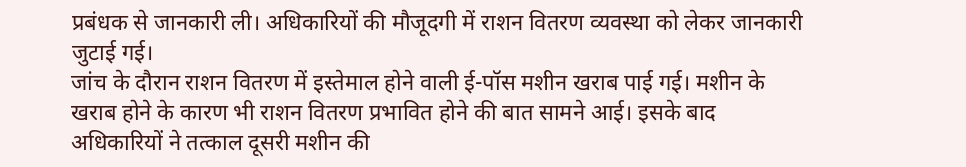प्रबंधक से जानकारी ली। अधिकारियों की मौजूदगी में राशन वितरण व्यवस्था को लेकर जानकारी जुटाई गई।
जांच के दौरान राशन वितरण में इस्तेमाल होने वाली ई-पॉस मशीन खराब पाई गई। मशीन के खराब होने के कारण भी राशन वितरण प्रभावित होने की बात सामने आई। इसके बाद अधिकारियों ने तत्काल दूसरी मशीन की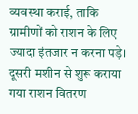व्यवस्था कराई, ताकि ग्रामीणों को राशन के लिए ज्यादा इंतजार न करना पड़े।
दूसरी मशीन से शुरू कराया गया राशन वितरण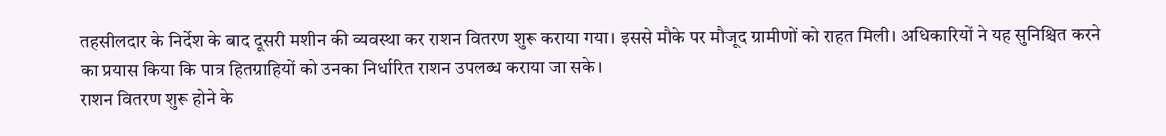तहसीलदार के निर्देश के बाद दूसरी मशीन की व्यवस्था कर राशन वितरण शुरू कराया गया। इससे मौके पर मौजूद ग्रामीणों को राहत मिली। अधिकारियों ने यह सुनिश्चित करने का प्रयास किया कि पात्र हितग्राहियों को उनका निर्धारित राशन उपलब्ध कराया जा सके।
राशन वितरण शुरू होने के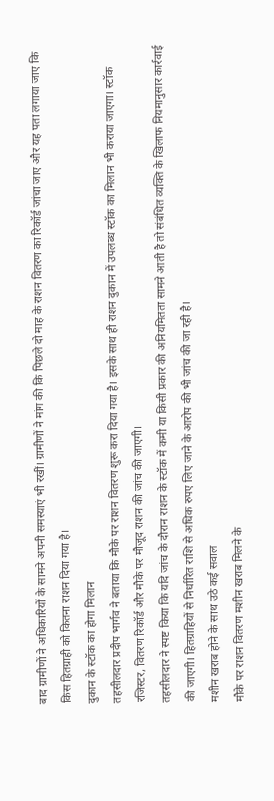बाद ग्रामीणों ने अधिकारियों के सामने अपनी समस्याएं भी रखीं। ग्रामीणों ने मांग की कि पिछले दो माह के राशन वितरण का रिकॉर्ड जांचा जाए और यह पता लगाया जाए कि किस हितग्राही को कितना राशन दिया गया है।
दुकान के स्टॉक का होगा मिलान
तहसीलदार प्रदीप भार्गव ने बताया कि मौके पर राशन वितरण शुरू करा दिया गया है। इसके साथ ही राशन दुकान में उपलब्ध स्टॉक का मिलान भी कराया जाएगा। स्टॉक रजिस्टर, वितरण रिकॉर्ड और मौके पर मौजूद राशन की जांच की जाएगी।
तहसीलदार ने स्पष्ट किया कि यदि जांच के दौरान राशन के स्टॉक में कमी या किसी प्रकार की अनियमितता सामने आती है तो संबंधित व्यक्ति के खिलाफ नियमानुसार कार्रवाई की जाएगी। हितग्राहियों से निर्धारित राशि से अधिक रुपए लिए जाने के आरोप की भी जांच की जा रही है।
मशीन खराब होने के साथ उठे कई सवाल
मौके पर राशन वितरण मशीन खराब मिलने के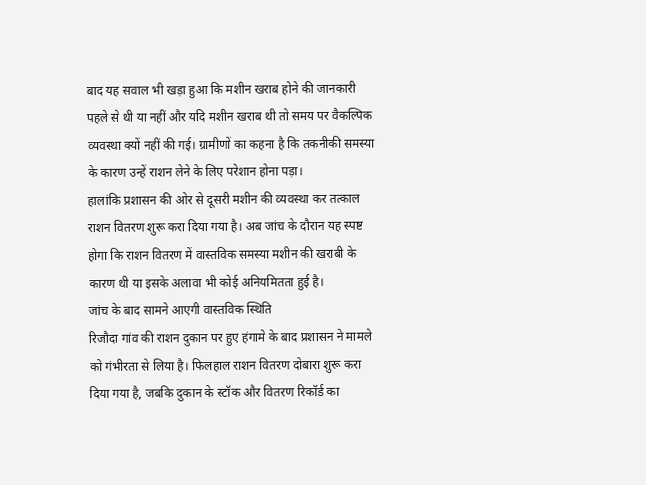बाद यह सवाल भी खड़ा हुआ कि मशीन खराब होने की जानकारी पहले से थी या नहीं और यदि मशीन खराब थी तो समय पर वैकल्पिक व्यवस्था क्यों नहीं की गई। ग्रामीणों का कहना है कि तकनीकी समस्या के कारण उन्हें राशन लेने के लिए परेशान होना पड़ा।
हालांकि प्रशासन की ओर से दूसरी मशीन की व्यवस्था कर तत्काल राशन वितरण शुरू करा दिया गया है। अब जांच के दौरान यह स्पष्ट होगा कि राशन वितरण में वास्तविक समस्या मशीन की खराबी के कारण थी या इसके अलावा भी कोई अनियमितता हुई है।
जांच के बाद सामने आएगी वास्तविक स्थिति
रिजौदा गांव की राशन दुकान पर हुए हंगामे के बाद प्रशासन ने मामले को गंभीरता से लिया है। फिलहाल राशन वितरण दोबारा शुरू करा दिया गया है, जबकि दुकान के स्टॉक और वितरण रिकॉर्ड का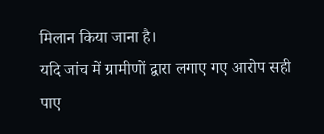मिलान किया जाना है।
यदि जांच में ग्रामीणों द्वारा लगाए गए आरोप सही पाए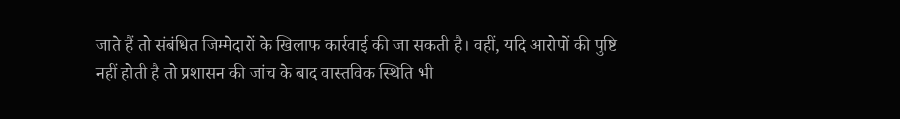जाते हैं तो संबंधित जिम्मेदारों के खिलाफ कार्रवाई की जा सकती है। वहीं, यदि आरोपों की पुष्टि नहीं होती है तो प्रशासन की जांच के बाद वास्तविक स्थिति भी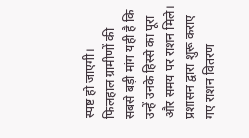स्पष्ट हो जाएगी।
फिलहाल ग्रामीणों की सबसे बड़ी मांग यही है कि उन्हें उनके हिस्से का पूरा और समय पर राशन मिले। प्रशासन द्वारा शुरू कराए गए राशन वितरण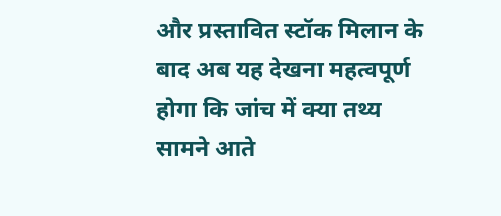और प्रस्तावित स्टॉक मिलान के बाद अब यह देखना महत्वपूर्ण होगा कि जांच में क्या तथ्य सामने आते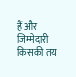हैं और जिम्मेदारी किसकी तय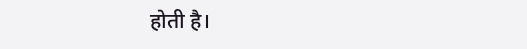होती है।